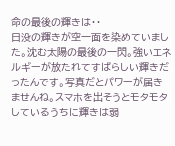命の最後の輝きは・・
日没の輝きが空一面を染めていました。沈む太陽の最後の一閃。強いエネルギーが放たれてすばらしい輝きだったんです。写真だとパワーが届きませんね。スマホを出そうとモタモタしているうちに輝きは弱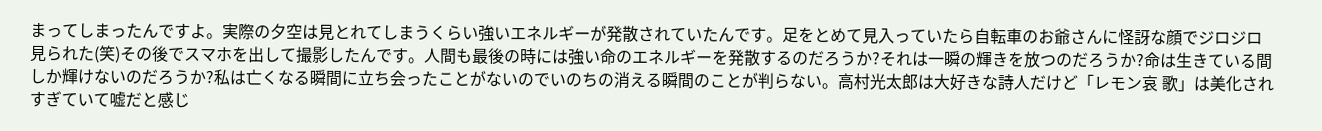まってしまったんですよ。実際の夕空は見とれてしまうくらい強いエネルギーが発散されていたんです。足をとめて見入っていたら自転車のお爺さんに怪訝な顔でジロジロ見られた(笑)その後でスマホを出して撮影したんです。人間も最後の時には強い命のエネルギーを発散するのだろうか?それは一瞬の輝きを放つのだろうか?命は生きている間しか輝けないのだろうか?私は亡くなる瞬間に立ち会ったことがないのでいのちの消える瞬間のことが判らない。高村光太郎は大好きな詩人だけど「レモン哀 歌」は美化されすぎていて嘘だと感じ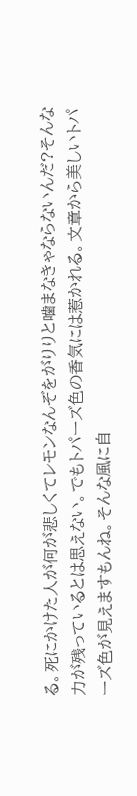る。死にかけた人が何が悲しくてレモンなんぞをがりりと噛まなきゃならないんだ?そんな力が残っているとは思えない。でもトパーズ色の香気には惹かれる。文章から美しいトパーズ色が見えますもんね。そんな風に自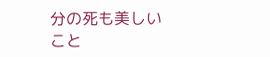分の死も美しいこと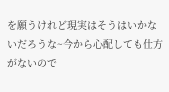を願うけれど現実はそうはいかないだろうな~今から心配しても仕方がないので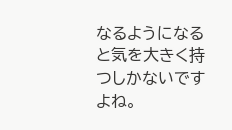なるようになると気を大きく持つしかないですよね。